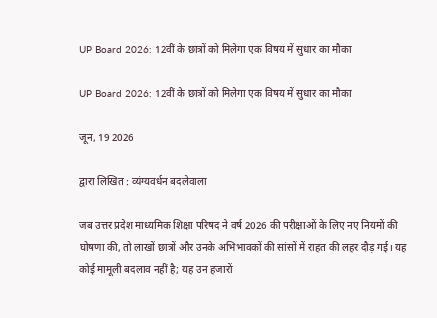UP Board 2026: 12वीं के छात्रों को मिलेगा एक विषय में सुधार का मौका

UP Board 2026: 12वीं के छात्रों को मिलेगा एक विषय में सुधार का मौका

जून, 19 2026

द्वारा लिखित : व्यंग्यवर्धन बदलेवाला

जब उत्तर प्रदेश माध्यमिक शिक्षा परिषद ने वर्ष 2026 की परीक्षाओं के लिए नए नियमों की घोषणा की, तो लाखों छात्रों और उनके अभिभावकों की सांसों में राहत की लहर दौड़ गई। यह कोई मामूली बदलाव नहीं है; यह उन हजारों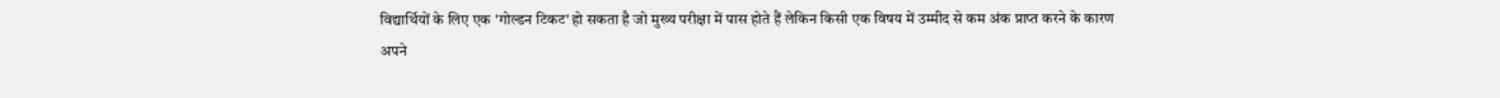विद्यार्थियों के लिए एक 'गोल्डन टिकट' हो सकता है जो मुख्य परीक्षा में पास होते हैं लेकिन किसी एक विषय में उम्मीद से कम अंक प्राप्त करने के कारण अपने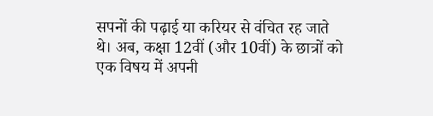सपनों की पढ़ाई या करियर से वंचित रह जाते थे। अब, कक्षा 12वीं (और 10वीं) के छात्रों को एक विषय में अपनी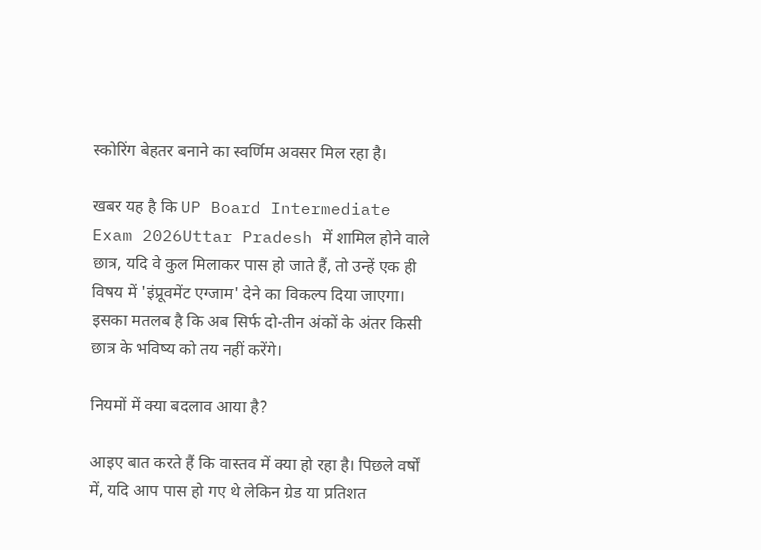स्कोरिंग बेहतर बनाने का स्वर्णिम अवसर मिल रहा है।

खबर यह है कि UP Board Intermediate Exam 2026Uttar Pradesh में शामिल होने वाले छात्र, यदि वे कुल मिलाकर पास हो जाते हैं, तो उन्हें एक ही विषय में 'इंप्रूवमेंट एग्जाम' देने का विकल्प दिया जाएगा। इसका मतलब है कि अब सिर्फ दो-तीन अंकों के अंतर किसी छात्र के भविष्य को तय नहीं करेंगे।

नियमों में क्या बदलाव आया है?

आइए बात करते हैं कि वास्तव में क्या हो रहा है। पिछले वर्षों में, यदि आप पास हो गए थे लेकिन ग्रेड या प्रतिशत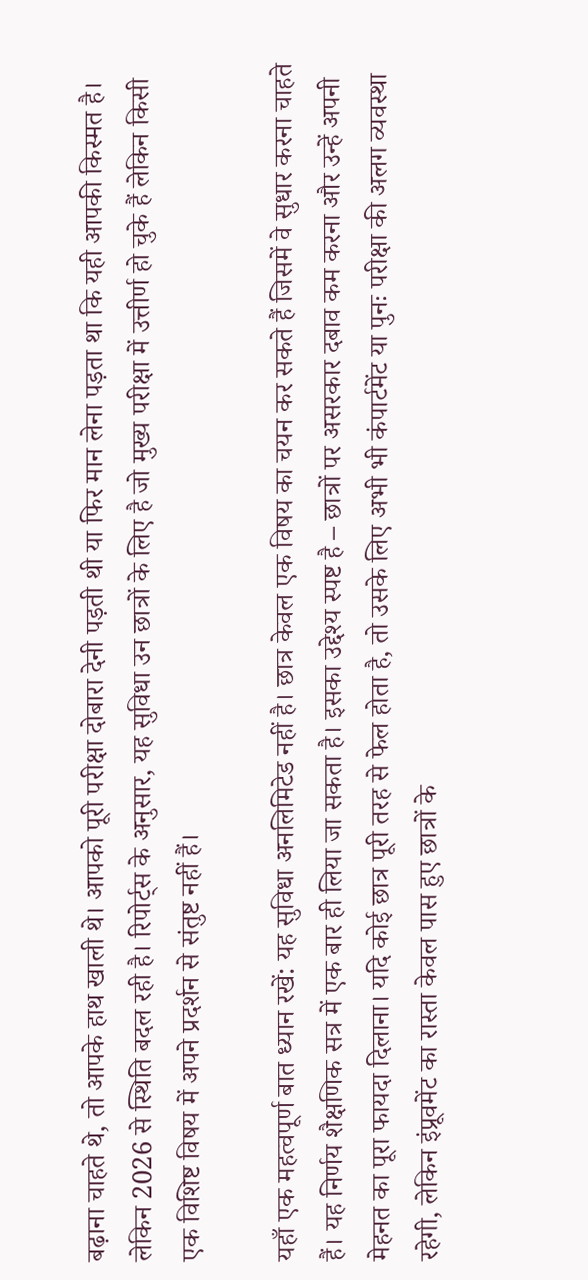बढ़ाना चाहते थे, तो आपके हाथ खाली थे। आपको पूरी परीक्षा दोबारा देनी पड़ती थी या फिर मान लेना पड़ता था कि यही आपकी किस्मत है। लेकिन 2026 से स्थिति बदल रही है। रिपोर्ट्स के अनुसार, यह सुविधा उन छात्रों के लिए है जो मुख्य परीक्षा में उत्तीर्ण हो चुके हैं लेकिन किसी एक विशिष्ट विषय में अपने प्रदर्शन से संतुष्ट नहीं हैं।

यहाँ एक महत्वपूर्ण बात ध्यान रखें: यह सुविधा अनलिमिटेड नहीं है। छात्र केवल एक विषय का चयन कर सकते हैं जिसमें वे सुधार करना चाहते हैं। यह निर्णय शैक्षणिक सत्र में एक बार ही लिया जा सकता है। इसका उद्देश्य स्पष्ट है – छात्रों पर असरकार दबाव कम करना और उन्हें अपनी मेहनत का पूरा फायदा दिलाना। यदि कोई छात्र पूरी तरह से फेल होता है, तो उसके लिए अभी भी कंपार्टमेंट या पुनः परीक्षा की अलग व्यवस्था रहेगी, लेकिन इंप्रूवमेंट का रास्ता केवल पास हुए छात्रों के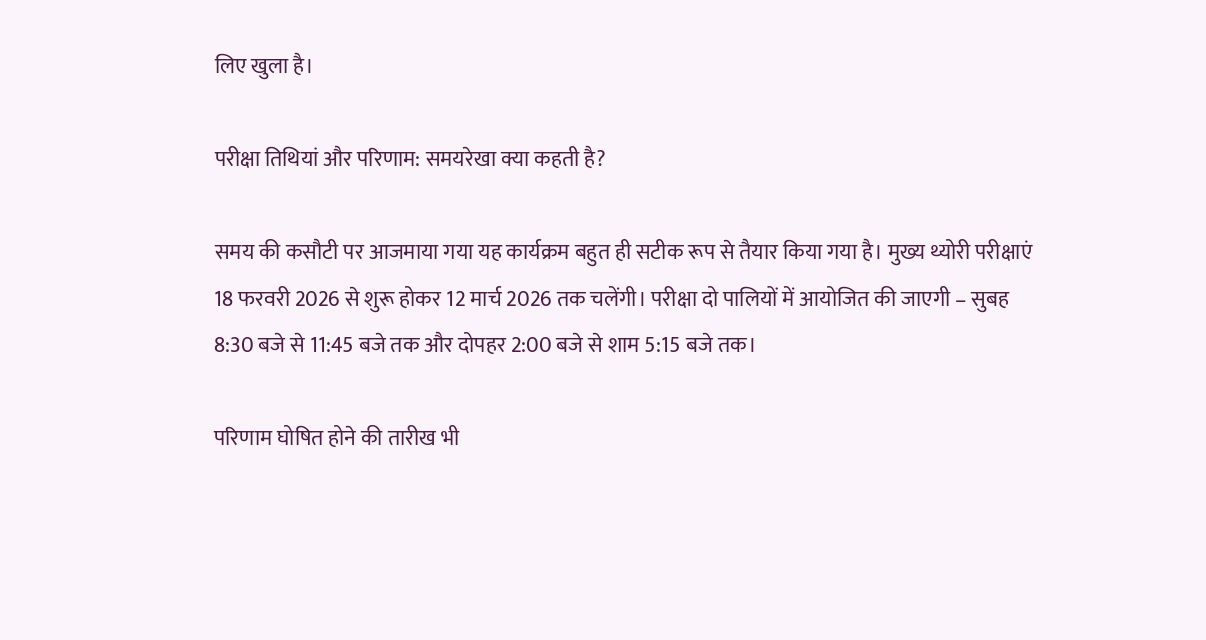लिए खुला है।

परीक्षा तिथियां और परिणाम: समयरेखा क्या कहती है?

समय की कसौटी पर आजमाया गया यह कार्यक्रम बहुत ही सटीक रूप से तैयार किया गया है। मुख्य थ्योरी परीक्षाएं 18 फरवरी 2026 से शुरू होकर 12 मार्च 2026 तक चलेंगी। परीक्षा दो पालियों में आयोजित की जाएगी – सुबह 8:30 बजे से 11:45 बजे तक और दोपहर 2:00 बजे से शाम 5:15 बजे तक।

परिणाम घोषित होने की तारीख भी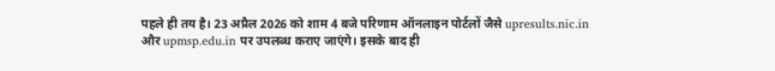पहले ही तय है। 23 अप्रैल 2026 को शाम 4 बजे परिणाम ऑनलाइन पोर्टलों जैसे upresults.nic.in और upmsp.edu.in पर उपलब्ध कराए जाएंगे। इसके बाद ही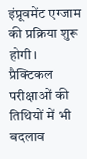इंप्रूवमेंट एग्जाम की प्रक्रिया शुरू होगी। प्रैक्टिकल परीक्षाओं की तिथियों में भी बदलाव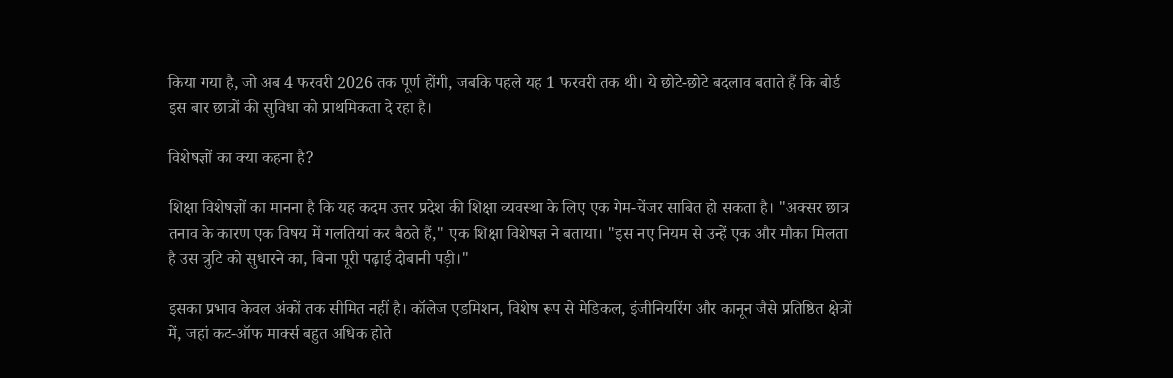किया गया है, जो अब 4 फरवरी 2026 तक पूर्ण होंगी, जबकि पहले यह 1 फरवरी तक थी। ये छोटे-छोटे बदलाव बताते हैं कि बोर्ड इस बार छात्रों की सुविधा को प्राथमिकता दे रहा है।

विशेषज्ञों का क्या कहना है?

शिक्षा विशेषज्ञों का मानना है कि यह कदम उत्तर प्रदेश की शिक्षा व्यवस्था के लिए एक गेम-चेंजर साबित हो सकता है। "अक्सर छात्र तनाव के कारण एक विषय में गलतियां कर बैठते हैं," एक शिक्षा विशेषज्ञ ने बताया। "इस नए नियम से उन्हें एक और मौका मिलता है उस त्रुटि को सुधारने का, बिना पूरी पढ़ाई दोबानी पड़ी।"

इसका प्रभाव केवल अंकों तक सीमित नहीं है। कॉलेज एडमिशन, विशेष रूप से मेडिकल, इंजीनियरिंग और कानून जैसे प्रतिष्ठित क्षेत्रों में, जहां कट-ऑफ मार्क्स बहुत अधिक होते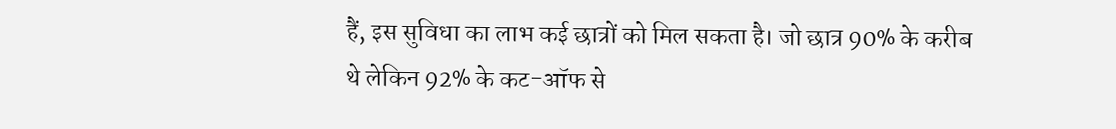हैं, इस सुविधा का लाभ कई छात्रों को मिल सकता है। जो छात्र 90% के करीब थे लेकिन 92% के कट-ऑफ से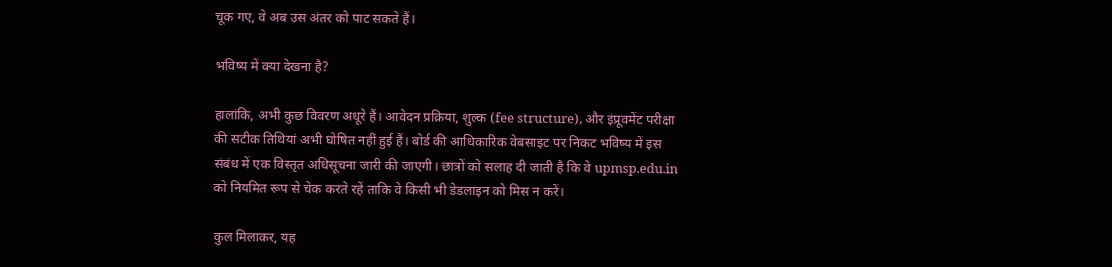चूक गए, वे अब उस अंतर को पाट सकते हैं।

भविष्य में क्या देखना है?

हालांकि, अभी कुछ विवरण अधूरे हैं। आवेदन प्रक्रिया, शुल्क (fee structure), और इंप्रूवमेंट परीक्षा की सटीक तिथियां अभी घोषित नहीं हुई हैं। बोर्ड की आधिकारिक वेबसाइट पर निकट भविष्य में इस संबंध में एक विस्तृत अधिसूचना जारी की जाएगी। छात्रों को सलाह दी जाती है कि वे upmsp.edu.in को नियमित रूप से चेक करते रहें ताकि वे किसी भी डेडलाइन को मिस न करें।

कुल मिलाकर, यह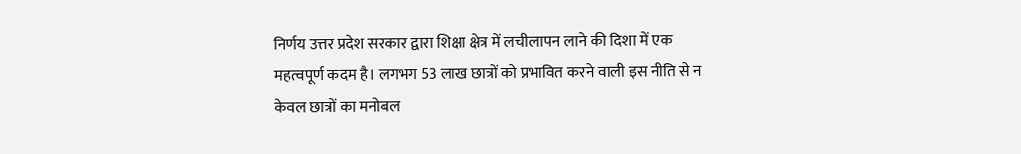निर्णय उत्तर प्रदेश सरकार द्वारा शिक्षा क्षेत्र में लचीलापन लाने की दिशा में एक महत्वपूर्ण कदम है। लगभग 53 लाख छात्रों को प्रभावित करने वाली इस नीति से न केवल छात्रों का मनोबल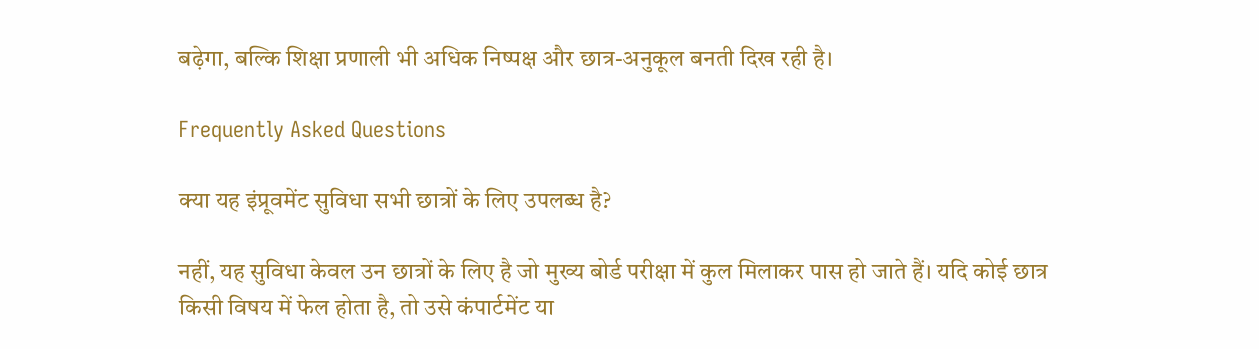बढ़ेगा, बल्कि शिक्षा प्रणाली भी अधिक निष्पक्ष और छात्र-अनुकूल बनती दिख रही है।

Frequently Asked Questions

क्या यह इंप्रूवमेंट सुविधा सभी छात्रों के लिए उपलब्ध है?

नहीं, यह सुविधा केवल उन छात्रों के लिए है जो मुख्य बोर्ड परीक्षा में कुल मिलाकर पास हो जाते हैं। यदि कोई छात्र किसी विषय में फेल होता है, तो उसे कंपार्टमेंट या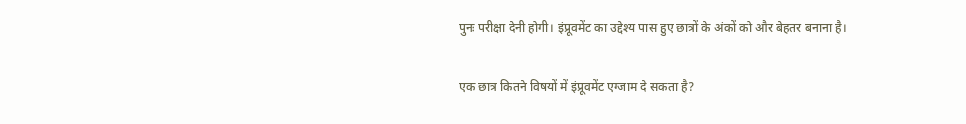पुनः परीक्षा देनी होगी। इंप्रूवमेंट का उद्देश्य पास हुए छात्रों के अंकों को और बेहतर बनाना है।

एक छात्र कितने विषयों में इंप्रूवमेंट एग्जाम दे सकता है?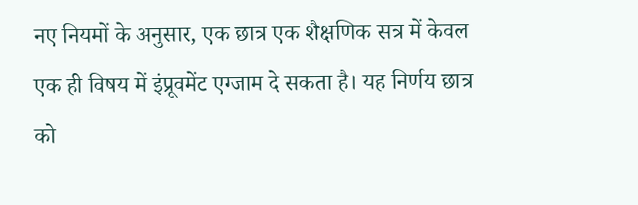नए नियमों के अनुसार, एक छात्र एक शैक्षणिक सत्र में केवल एक ही विषय में इंप्रूवमेंट एग्जाम दे सकता है। यह निर्णय छात्र को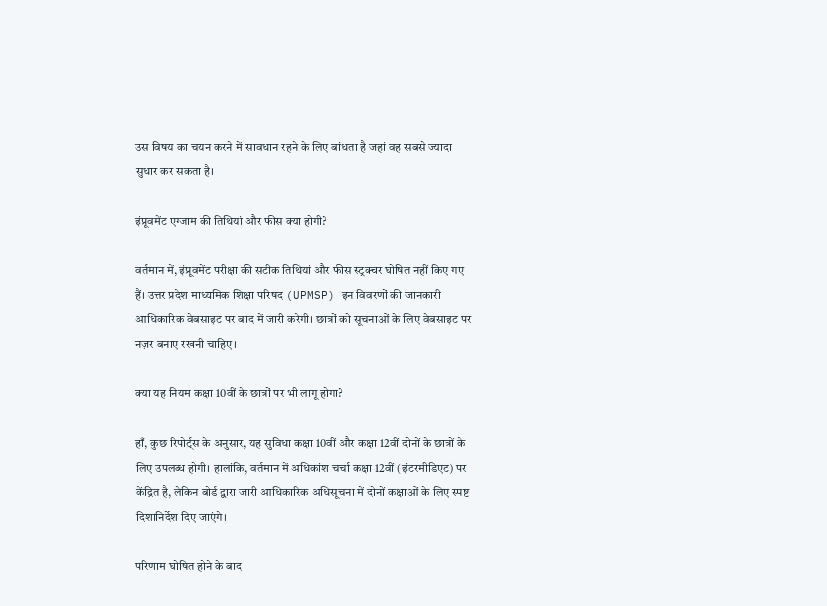उस विषय का चयन करने में सावधान रहने के लिए बांधता है जहां वह सबसे ज्यादा सुधार कर सकता है।

इंप्रूवमेंट एग्जाम की तिथियां और फीस क्या होगी?

वर्तमान में, इंप्रूवमेंट परीक्षा की सटीक तिथियां और फीस स्ट्रक्चर घोषित नहीं किए गए हैं। उत्तर प्रदेश माध्यमिक शिक्षा परिषद (UPMSP) इन विवरणों की जानकारी आधिकारिक वेबसाइट पर बाद में जारी करेगी। छात्रों को सूचनाओं के लिए वेबसाइट पर नज़र बनाए रखनी चाहिए।

क्या यह नियम कक्षा 10वीं के छात्रों पर भी लागू होगा?

हाँ, कुछ रिपोर्ट्स के अनुसार, यह सुविधा कक्षा 10वीं और कक्षा 12वीं दोनों के छात्रों के लिए उपलब्ध होगी। हालांकि, वर्तमान में अधिकांश चर्चा कक्षा 12वीं (इंटरमीडिएट) पर केंद्रित है, लेकिन बोर्ड द्वारा जारी आधिकारिक अधिसूचना में दोनों कक्षाओं के लिए स्पष्ट दिशानिर्देश दिए जाएंगे।

परिणाम घोषित होने के बाद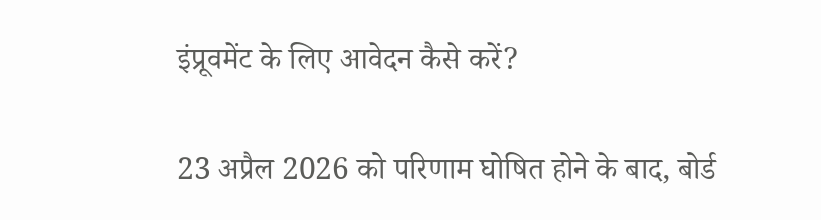इंप्रूवमेंट के लिए आवेदन कैसे करें?

23 अप्रैल 2026 को परिणाम घोषित होने के बाद, बोर्ड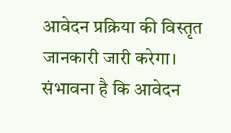आवेदन प्रक्रिया की विस्तृत जानकारी जारी करेगा। संभावना है कि आवेदन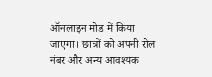ऑनलाइन मोड में किया जाएगा। छात्रों को अपनी रोल नंबर और अन्य आवश्यक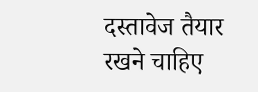दस्तावेज तैयार रखने चाहिए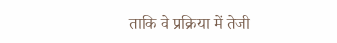ताकि वे प्रक्रिया में तेजी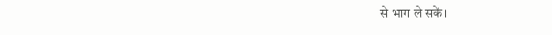से भाग ले सकें।